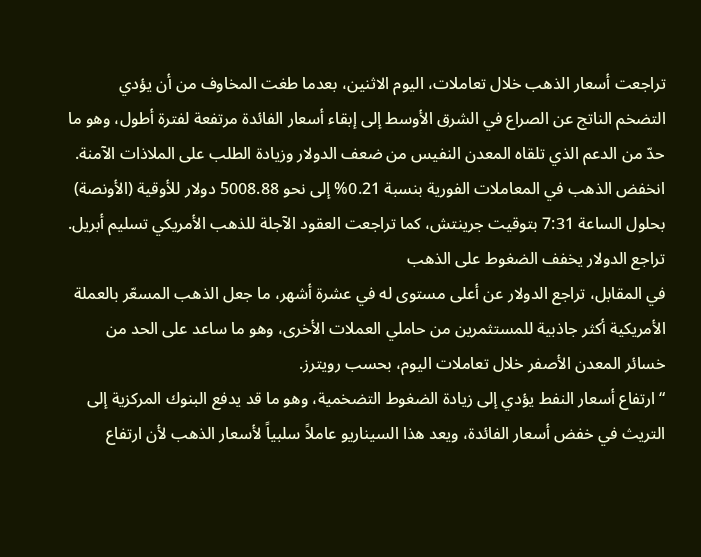تراجعت أسعار الذهب خلال تعاملات، اليوم الاثنين، بعدما طغت المخاوف من أن يؤدي التضخم الناتج عن الصراع في الشرق الأوسط إلى إبقاء أسعار الفائدة مرتفعة لفترة أطول، وهو ما حدّ من الدعم الذي تلقاه المعدن النفيس من ضعف الدولار وزيادة الطلب على الملاذات الآمنة.
انخفض الذهب في المعاملات الفورية بنسبة 0.21% إلى نحو 5008.88 دولار للأوقية (الأونصة) بحلول الساعة 7:31 بتوقيت جرينتش، كما تراجعت العقود الآجلة للذهب الأمريكي تسليم أبريل.
تراجع الدولار يخفف الضغوط على الذهب
في المقابل، تراجع الدولار عن أعلى مستوى له في عشرة أشهر، ما جعل الذهب المسعّر بالعملة الأمريكية أكثر جاذبية للمستثمرين من حاملي العملات الأخرى، وهو ما ساعد على الحد من خسائر المعدن الأصفر خلال تعاملات اليوم، بحسب رويترز.
“ارتفاع أسعار النفط يؤدي إلى زيادة الضغوط التضخمية، وهو ما قد يدفع البنوك المركزية إلى التريث في خفض أسعار الفائدة، ويعد هذا السيناريو عاملاً سلبياً لأسعار الذهب لأن ارتفاع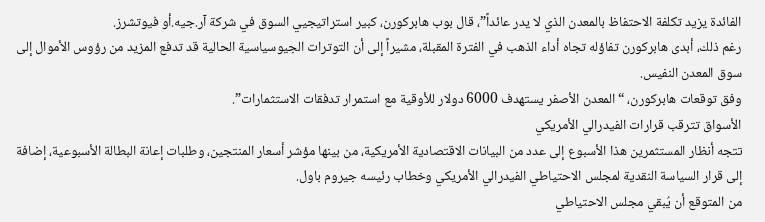الفائدة يزيد تكلفة الاحتفاظ بالمعدن الذي لا يدر عائداً”، قال بوب هابركورن، كبير استراتيجيي السوق في شركة آر.جيه.أو فيوتشرز.
رغم ذلك، أبدى هابركورن تفاؤله تجاه أداء الذهب في الفترة المقبلة، مشيراً إلى أن التوترات الجيوسياسية الحالية قد تدفع المزيد من رؤوس الأموال إلى سوق المعدن النفيس.
وفق توقعات هابركورن، “المعدن الأصفر يستهدف 6000 دولار للأوقية مع استمرار تدفقات الاستثمارات”.
الأسواق تترقب قرارات الفيدرالي الأمريكي
تتجه أنظار المستثمرين هذا الأسبوع إلى عدد من البيانات الاقتصادية الأمريكية، من بينها مؤشر أسعار المنتجين، وطلبات إعانة البطالة الأسبوعية، إضافة إلى قرار السياسة النقدية لمجلس الاحتياطي الفيدرالي الأمريكي وخطاب رئيسه جيروم باول.
من المتوقع أن يُبقي مجلس الاحتياطي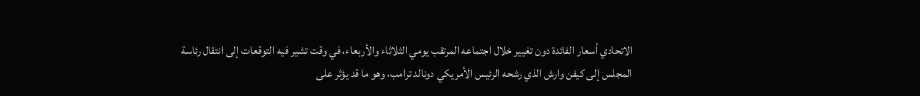الاتحادي أسعار الفائدة دون تغيير خلال اجتماعه المرتقب يومي الثلاثاء والأربعاء، في وقت تشير فيه التوقعات إلى انتقال رئاسة المجلس إلى كيفن وارش الذي رشحه الرئيس الأمريكي دونالد ترامب، وهو ما قد يؤثر على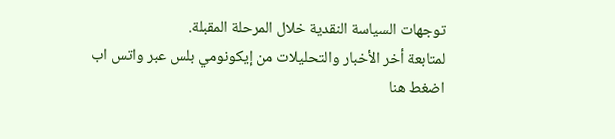توجهات السياسة النقدية خلال المرحلة المقبلة.
لمتابعة أخر الأخبار والتحليلات من إيكونومي بلس عبر واتس اب اضغط هنا